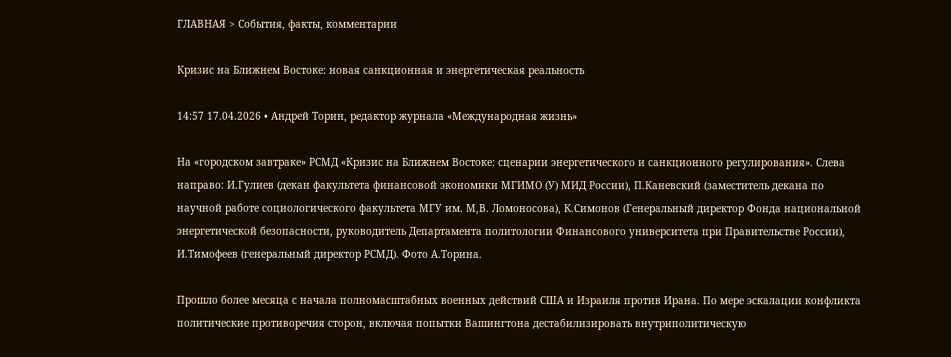ГЛАВНАЯ > События, факты, комментарии

Кризис на Ближнем Востоке: новая санкционная и энергетическая реальность

14:57 17.04.2026 • Андрей Торин, редактор журнала «Международная жизнь»

На «городском завтраке» РСМД «Кризис на Ближнем Востоке: сценарии энергетического и санкционного регулирования». Слева направо: И.Гулиев (декан факультета финансовой экономики МГИМО (У) МИД России), П.Каневский (заместитель декана по научной работе социологического факультета МГУ им. М,В. Ломоносова), К.Симонов (Генеральный директор Фонда национальной энергетической безопасности, руководитель Департамента политологии Финансового университета при Правительстве России), И.Тимофеев (генеральный директор РСМД). Фото А.Торина.

Прошло более месяца с начала полномасштабных военных действий США и Израиля против Ирана. По мере эскалации конфликта политические противоречия сторон, включая попытки Вашингтона дестабилизировать внутриполитическую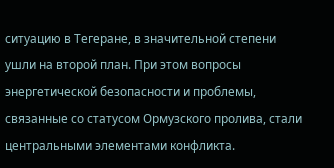ситуацию в Тегеране, в значительной степени ушли на второй план. При этом вопросы энергетической безопасности и проблемы, связанные со статусом Ормузского пролива, стали центральными элементами конфликта.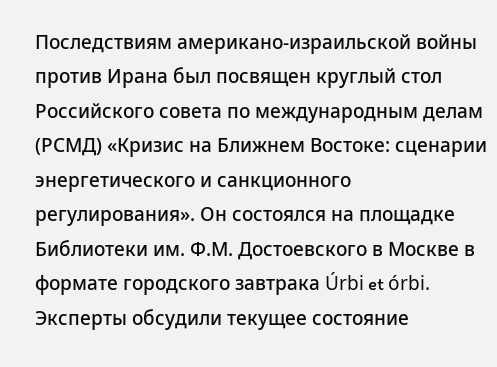Последствиям американо-израильской войны против Ирана был посвящен круглый стол Российского совета по международным делам (РСМД) «Кризис на Ближнем Востоке: сценарии энергетического и санкционного регулирования». Он состоялся на площадке Библиотеки им. Ф.М. Достоевского в Москве в формате городского завтрака Úrbi et órbi. Эксперты обсудили текущее состояние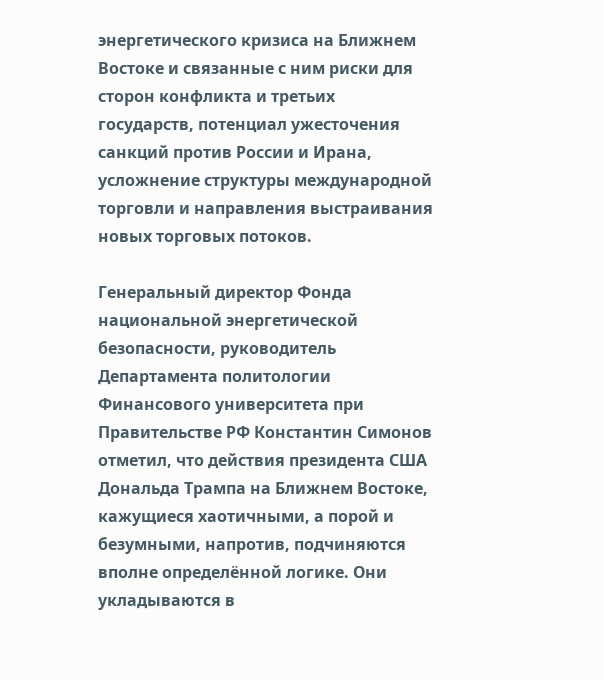энергетического кризиса на Ближнем Востоке и связанные с ним риски для сторон конфликта и третьих государств, потенциал ужесточения санкций против России и Ирана, усложнение структуры международной торговли и направления выстраивания новых торговых потоков.

Генеральный директор Фонда национальной энергетической безопасности, руководитель Департамента политологии Финансового университета при Правительстве РФ Константин Симонов отметил, что действия президента США Дональда Трампа на Ближнем Востоке, кажущиеся хаотичными, а порой и безумными, напротив, подчиняются вполне определённой логике. Они укладываются в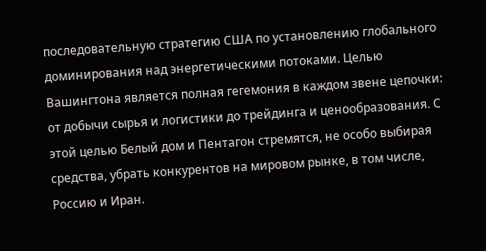последовательную стратегию США по установлению глобального доминирования над энергетическими потоками. Целью Вашингтона является полная гегемония в каждом звене цепочки: от добычи сырья и логистики до трейдинга и ценообразования. С этой целью Белый дом и Пентагон стремятся, не особо выбирая средства, убрать конкурентов на мировом рынке, в том числе, Россию и Иран.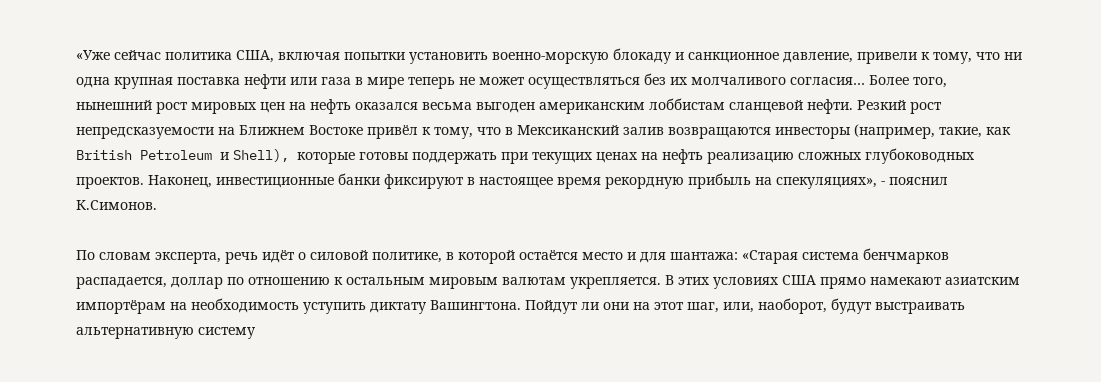«Уже сейчас политика США, включая попытки установить военно-морскую блокаду и санкционное давление, привели к тому, что ни одна крупная поставка нефти или газа в мире теперь не может осуществляться без их молчаливого согласия… Более того, нынешний рост мировых цен на нефть оказался весьма выгоден американским лоббистам сланцевой нефти. Резкий рост непредсказуемости на Ближнем Востоке привёл к тому, что в Мексиканский залив возвращаются инвесторы (например, такие, как British Petroleum и Shell), которые готовы поддержать при текущих ценах на нефть реализацию сложных глубоководных проектов. Наконец, инвестиционные банки фиксируют в настоящее время рекордную прибыль на спекуляциях», - пояснил К.Симонов.

По словам эксперта, речь идёт о силовой политике, в которой остаётся место и для шантажа: «Старая система бенчмарков распадается, доллар по отношению к остальным мировым валютам укрепляется. В этих условиях США прямо намекают азиатским импортёрам на необходимость уступить диктату Вашингтона. Пойдут ли они на этот шаг, или, наоборот, будут выстраивать альтернативную систему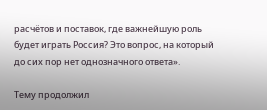расчётов и поставок, где важнейшую роль будет играть Россия? Это вопрос, на который до сих пор нет однозначного ответа».

Тему продолжил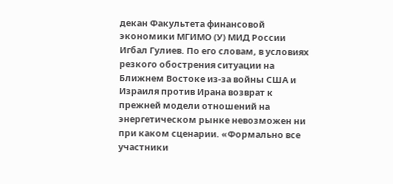декан Факультета финансовой экономики МГИМО (У) МИД России Игбал Гулиев. По его словам, в условиях резкого обострения ситуации на Ближнем Востоке из-за войны США и Израиля против Ирана возврат к прежней модели отношений на энергетическом рынке невозможен ни при каком сценарии. «Формально все участники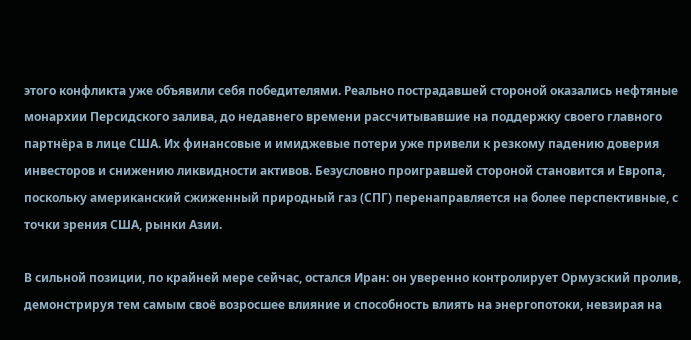этого конфликта уже объявили себя победителями. Реально пострадавшей стороной оказались нефтяные монархии Персидского залива, до недавнего времени рассчитывавшие на поддержку своего главного партнёра в лице США. Их финансовые и имиджевые потери уже привели к резкому падению доверия инвесторов и снижению ликвидности активов. Безусловно проигравшей стороной становится и Европа, поскольку американский сжиженный природный газ (СПГ) перенаправляется на более перспективные, с точки зрения США, рынки Азии.

В сильной позиции, по крайней мере сейчас, остался Иран: он уверенно контролирует Ормузский пролив, демонстрируя тем самым своё возросшее влияние и способность влиять на энергопотоки, невзирая на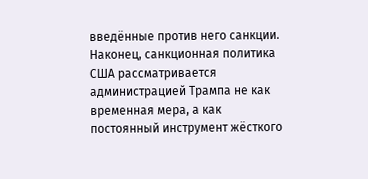введённые против него санкции. Наконец, санкционная политика США рассматривается администрацией Трампа не как временная мера, а как постоянный инструмент жёсткого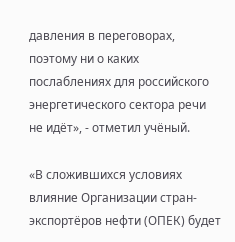давления в переговорах, поэтому ни о каких послаблениях для российского энергетического сектора речи не идёт», - отметил учёный.

«В сложившихся условиях влияние Организации стран-экспортёров нефти (ОПЕК) будет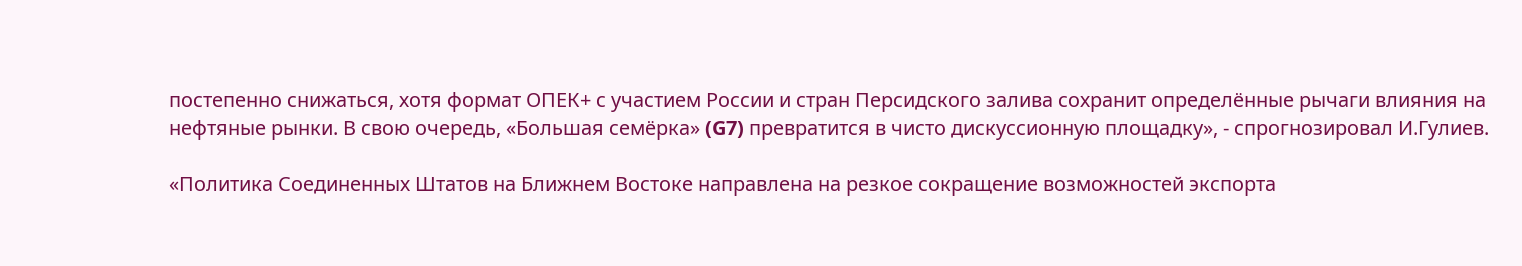постепенно снижаться, хотя формат ОПЕК+ с участием России и стран Персидского залива сохранит определённые рычаги влияния на нефтяные рынки. В свою очередь, «Большая семёрка» (G7) превратится в чисто дискуссионную площадку», - спрогнозировал И.Гулиев.

«Политика Соединенных Штатов на Ближнем Востоке направлена на резкое сокращение возможностей экспорта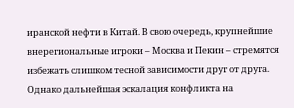иранской нефти в Китай. В свою очередь, крупнейшие внерегиональные игроки – Москва и Пекин – стремятся избежать слишком тесной зависимости друг от друга. Однако дальнейшая эскалация конфликта на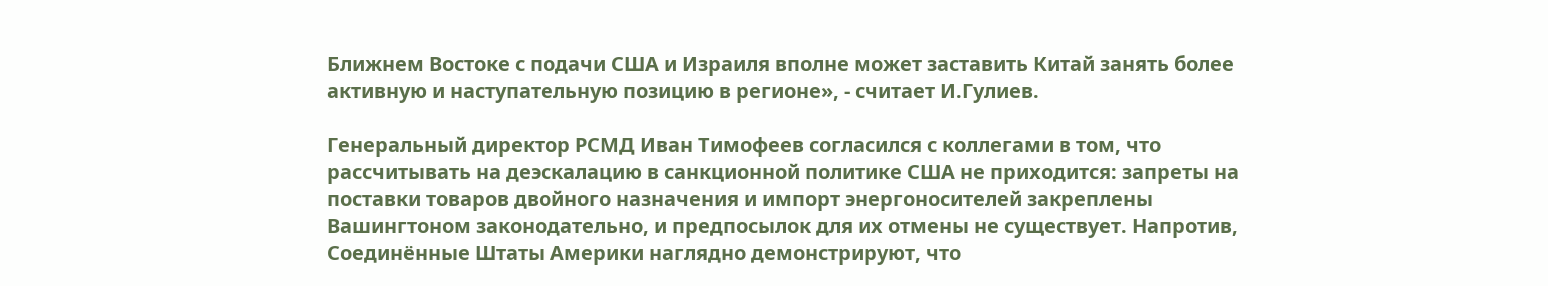Ближнем Востоке с подачи США и Израиля вполне может заставить Китай занять более активную и наступательную позицию в регионе», - считает И.Гулиев.

Генеральный директор РСМД Иван Тимофеев согласился с коллегами в том, что рассчитывать на деэскалацию в санкционной политике США не приходится: запреты на поставки товаров двойного назначения и импорт энергоносителей закреплены Вашингтоном законодательно, и предпосылок для их отмены не существует. Напротив, Соединённые Штаты Америки наглядно демонстрируют, что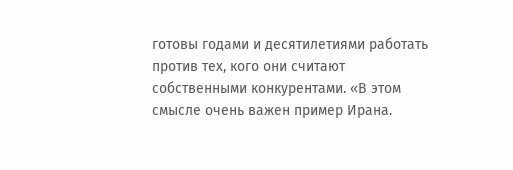готовы годами и десятилетиями работать против тех, кого они считают собственными конкурентами. «В этом смысле очень важен пример Ирана.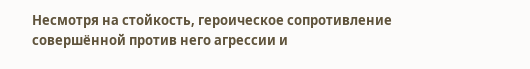Несмотря на стойкость, героическое сопротивление совершённой против него агрессии и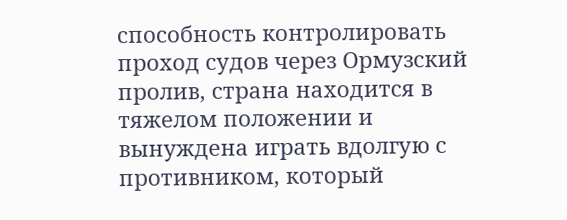способность контролировать проход судов через Ормузский пролив, страна находится в тяжелом положении и вынуждена играть вдолгую с противником, который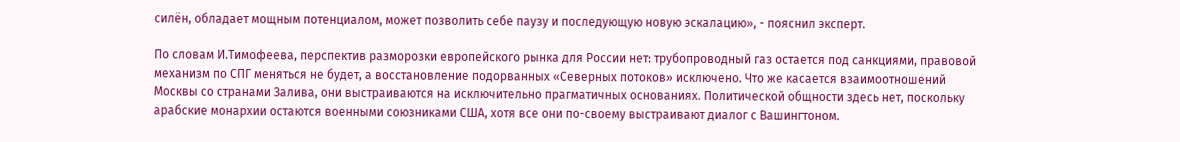силён, обладает мощным потенциалом, может позволить себе паузу и последующую новую эскалацию», - пояснил эксперт.

По словам И.Тимофеева, перспектив разморозки европейского рынка для России нет: трубопроводный газ остается под санкциями, правовой механизм по СПГ меняться не будет, а восстановление подорванных «Северных потоков» исключено. Что же касается взаимоотношений Москвы со странами Залива, они выстраиваются на исключительно прагматичных основаниях. Политической общности здесь нет, поскольку арабские монархии остаются военными союзниками США, хотя все они по-своему выстраивают диалог с Вашингтоном.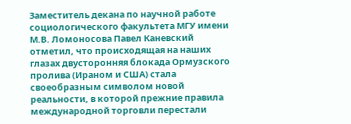Заместитель декана по научной работе социологического факультета МГУ имени М.В. Ломоносова Павел Каневский отметил, что происходящая на наших глазах двусторонняя блокада Ормузского пролива (Ираном и США) стала своеобразным символом новой реальности, в которой прежние правила международной торговли перестали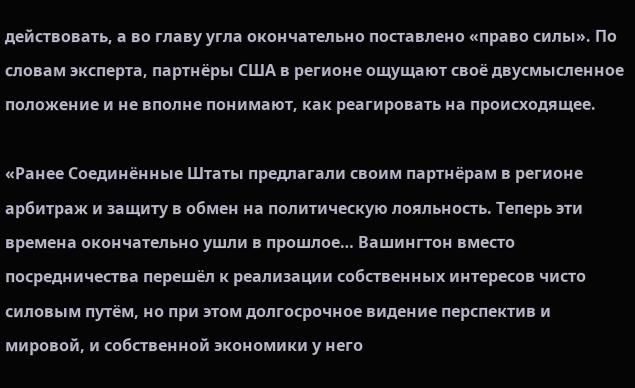действовать, а во главу угла окончательно поставлено «право силы». По словам эксперта, партнёры США в регионе ощущают своё двусмысленное положение и не вполне понимают, как реагировать на происходящее.

«Ранее Соединённые Штаты предлагали своим партнёрам в регионе арбитраж и защиту в обмен на политическую лояльность. Теперь эти времена окончательно ушли в прошлое… Вашингтон вместо посредничества перешёл к реализации собственных интересов чисто силовым путём, но при этом долгосрочное видение перспектив и мировой, и собственной экономики у него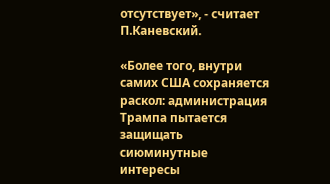отсутствует», - считает П.Каневский.

«Более того, внутри самих США сохраняется раскол: администрация Трампа пытается защищать сиюминутные интересы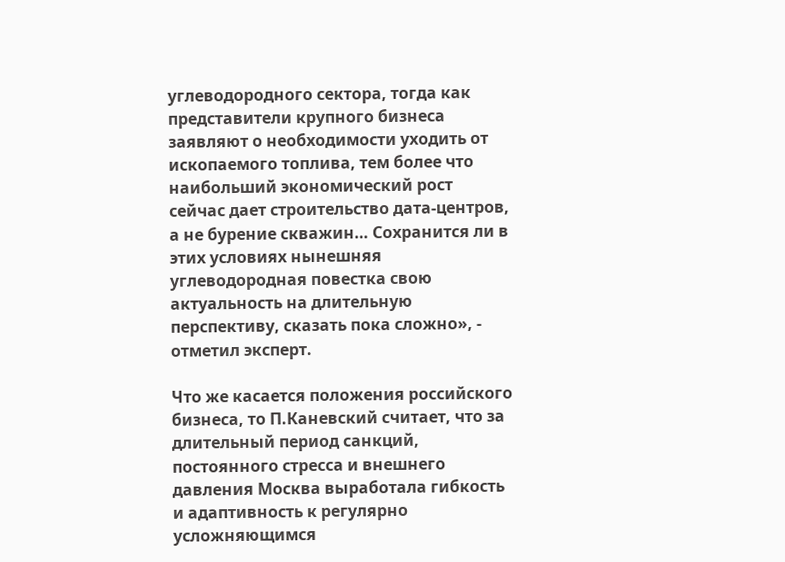углеводородного сектора, тогда как представители крупного бизнеса заявляют о необходимости уходить от ископаемого топлива, тем более что наибольший экономический рост сейчас дает строительство дата-центров, а не бурение скважин… Сохранится ли в этих условиях нынешняя углеводородная повестка свою актуальность на длительную перспективу, сказать пока сложно», - отметил эксперт.

Что же касается положения российского бизнеса, то П.Каневский считает, что за длительный период санкций, постоянного стресса и внешнего давления Москва выработала гибкость и адаптивность к регулярно усложняющимся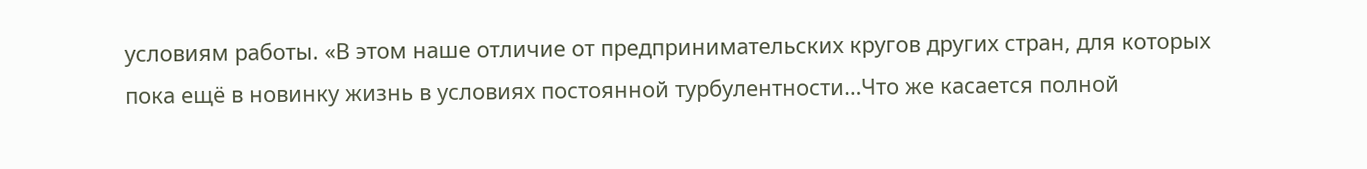условиям работы. «В этом наше отличие от предпринимательских кругов других стран, для которых пока ещё в новинку жизнь в условиях постоянной турбулентности…Что же касается полной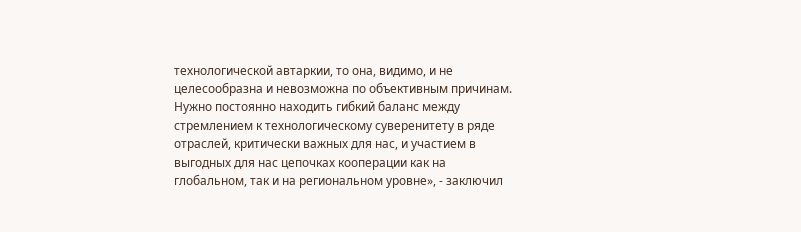технологической автаркии, то она, видимо, и не целесообразна и невозможна по объективным причинам. Нужно постоянно находить гибкий баланс между стремлением к технологическому суверенитету в ряде отраслей, критически важных для нас, и участием в выгодных для нас цепочках кооперации как на глобальном, так и на региональном уровне», - заключил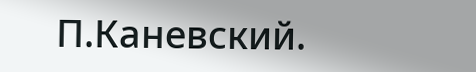П.Каневский.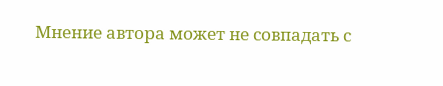Мнение автора может не совпадать с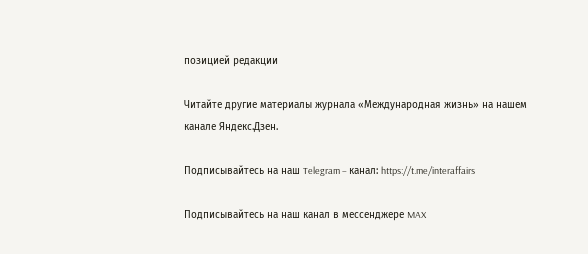позицией редакции

Читайте другие материалы журнала «Международная жизнь» на нашем канале Яндекс.Дзен.

Подписывайтесь на наш Telegram – канал: https://t.me/interaffairs

Подписывайтесь на наш канал в мессенджере MAX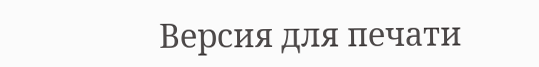Версия для печати